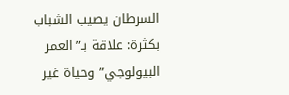السرطان يصيب الشباب بكثرة: علاقة بـ”العمر البيولوجي” وحياة غير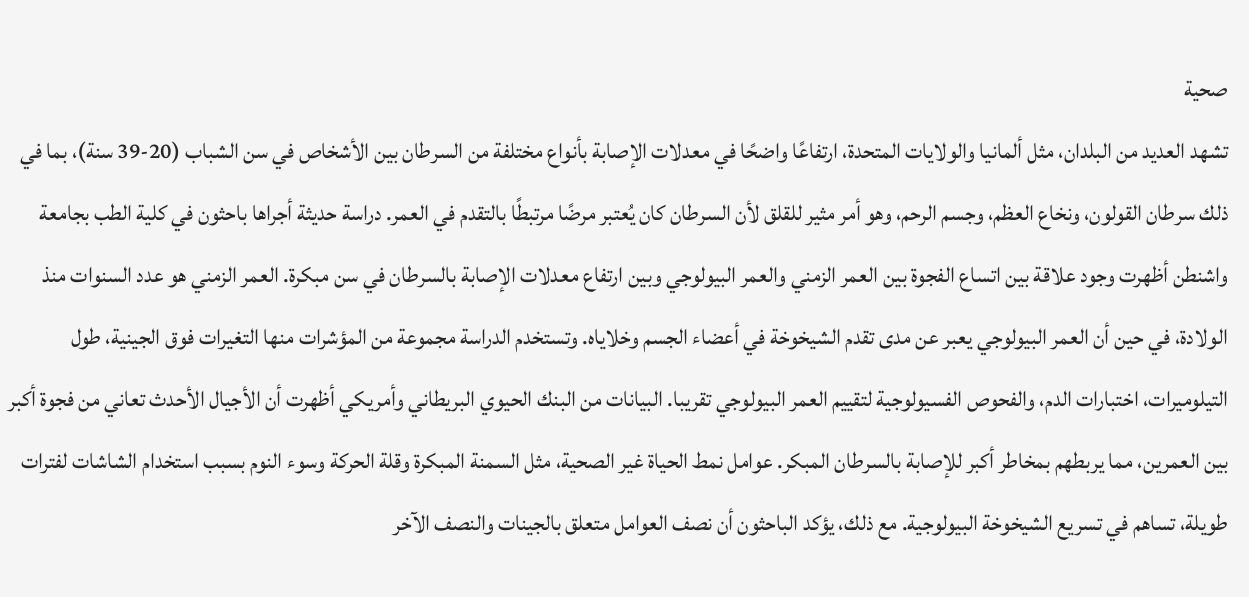صحية
تشهد العديد من البلدان، مثل ألمانيا والولايات المتحدة، ارتفاعًا واضحًا في معدلات الإصابة بأنواع مختلفة من السرطان بين الأشخاص في سن الشباب (20-39 سنة)، بما في ذلك سرطان القولون، ونخاع العظم، وجسم الرحم، وهو أمر مثير للقلق لأن السرطان كان يُعتبر مرضًا مرتبطًا بالتقدم في العمر. دراسة حديثة أجراها باحثون في كلية الطب بجامعة واشنطن أظهرت وجود علاقة بين اتساع الفجوة بين العمر الزمني والعمر البيولوجي وبين ارتفاع معدلات الإصابة بالسرطان في سن مبكرة. العمر الزمني هو عدد السنوات منذ الولادة، في حين أن العمر البيولوجي يعبر عن مدى تقدم الشيخوخة في أعضاء الجسم وخلاياه. وتستخدم الدراسة مجموعة من المؤشرات منها التغيرات فوق الجينية، طول التيلوميرات، اختبارات الدم، والفحوص الفسيولوجية لتقييم العمر البيولوجي تقريبا. البيانات من البنك الحيوي البريطاني وأمريكي أظهرت أن الأجيال الأحدث تعاني من فجوة أكبر بين العمرين، مما يربطهم بمخاطر أكبر للإصابة بالسرطان المبكر. عوامل نمط الحياة غير الصحية، مثل السمنة المبكرة وقلة الحركة وسوء النوم بسبب استخدام الشاشات لفترات طويلة، تساهم في تسريع الشيخوخة البيولوجية. مع ذلك، يؤكد الباحثون أن نصف العوامل متعلق بالجينات والنصف الآخر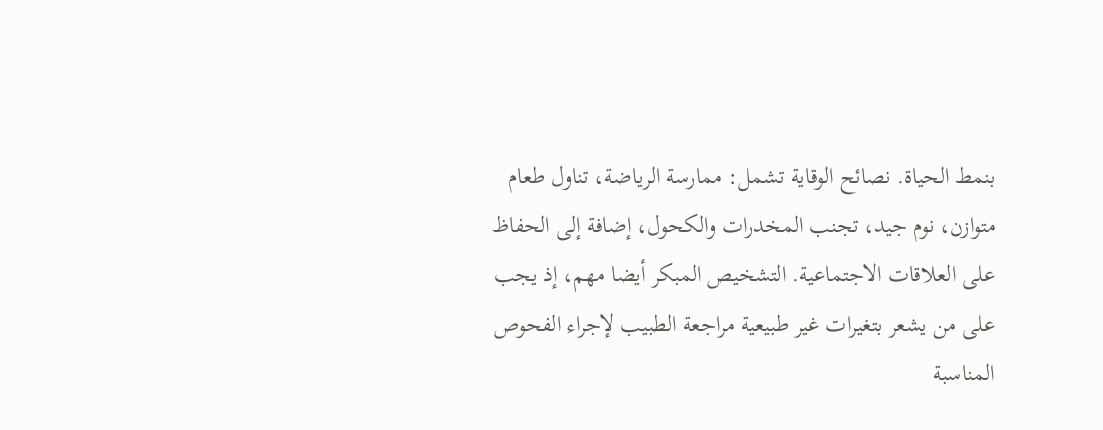بنمط الحياة. نصائح الوقاية تشمل: ممارسة الرياضة، تناول طعام متوازن، نوم جيد، تجنب المخدرات والكحول، إضافة إلى الحفاظ على العلاقات الاجتماعية. التشخيص المبكر أيضا مهم، إذ يجب على من يشعر بتغيرات غير طبيعية مراجعة الطبيب لإجراء الفحوص المناسبة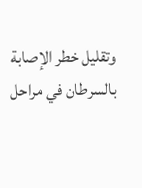وتقليل خطر الإصابة بالسرطان في مراحل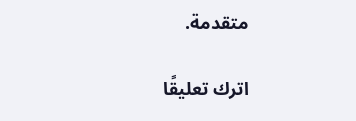متقدمة.

اترك تعليقًا